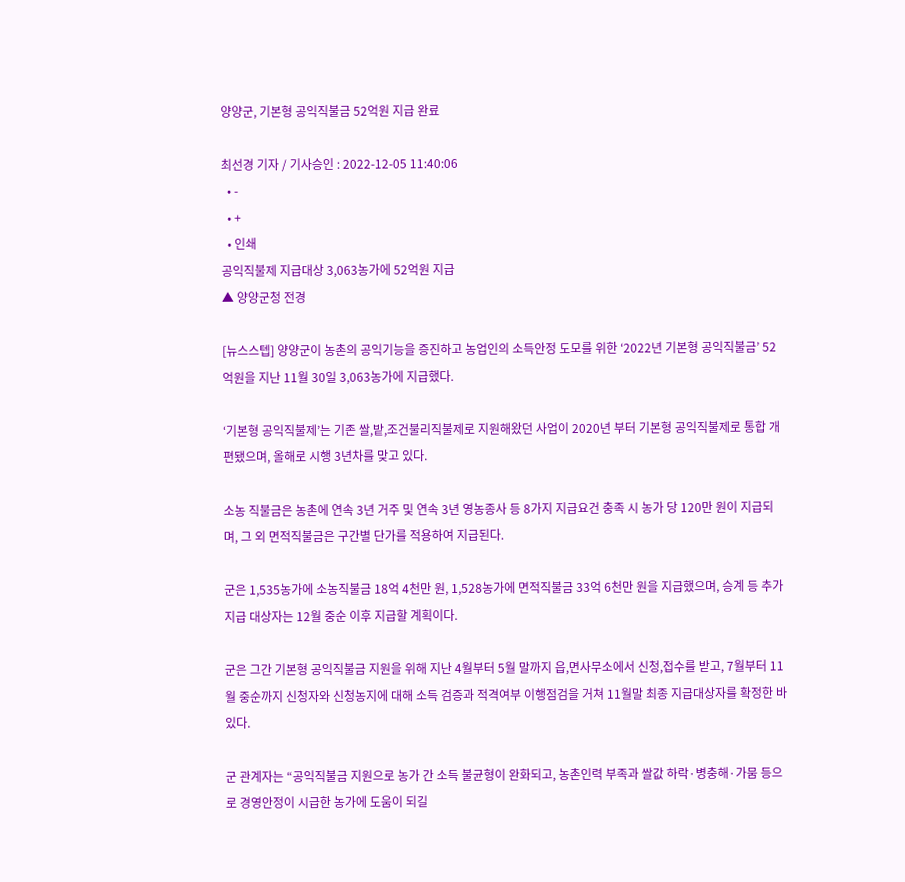양양군, 기본형 공익직불금 52억원 지급 완료

최선경 기자 / 기사승인 : 2022-12-05 11:40:06
  • -
  • +
  • 인쇄
공익직불제 지급대상 3,063농가에 52억원 지급
▲ 양양군청 전경

[뉴스스텝] 양양군이 농촌의 공익기능을 증진하고 농업인의 소득안정 도모를 위한 ‘2022년 기본형 공익직불금’ 52억원을 지난 11월 30일 3,063농가에 지급했다.

‘기본형 공익직불제’는 기존 쌀,밭,조건불리직불제로 지원해왔던 사업이 2020년 부터 기본형 공익직불제로 통합 개편됐으며, 올해로 시행 3년차를 맞고 있다.

소농 직불금은 농촌에 연속 3년 거주 및 연속 3년 영농종사 등 8가지 지급요건 충족 시 농가 당 120만 원이 지급되며, 그 외 면적직불금은 구간별 단가를 적용하여 지급된다.

군은 1,535농가에 소농직불금 18억 4천만 원, 1,528농가에 면적직불금 33억 6천만 원을 지급했으며, 승계 등 추가 지급 대상자는 12월 중순 이후 지급할 계획이다.

군은 그간 기본형 공익직불금 지원을 위해 지난 4월부터 5월 말까지 읍,면사무소에서 신청,접수를 받고, 7월부터 11월 중순까지 신청자와 신청농지에 대해 소득 검증과 적격여부 이행점검을 거쳐 11월말 최종 지급대상자를 확정한 바 있다.

군 관계자는 “공익직불금 지원으로 농가 간 소득 불균형이 완화되고, 농촌인력 부족과 쌀값 하락·병충해·가뭄 등으로 경영안정이 시급한 농가에 도움이 되길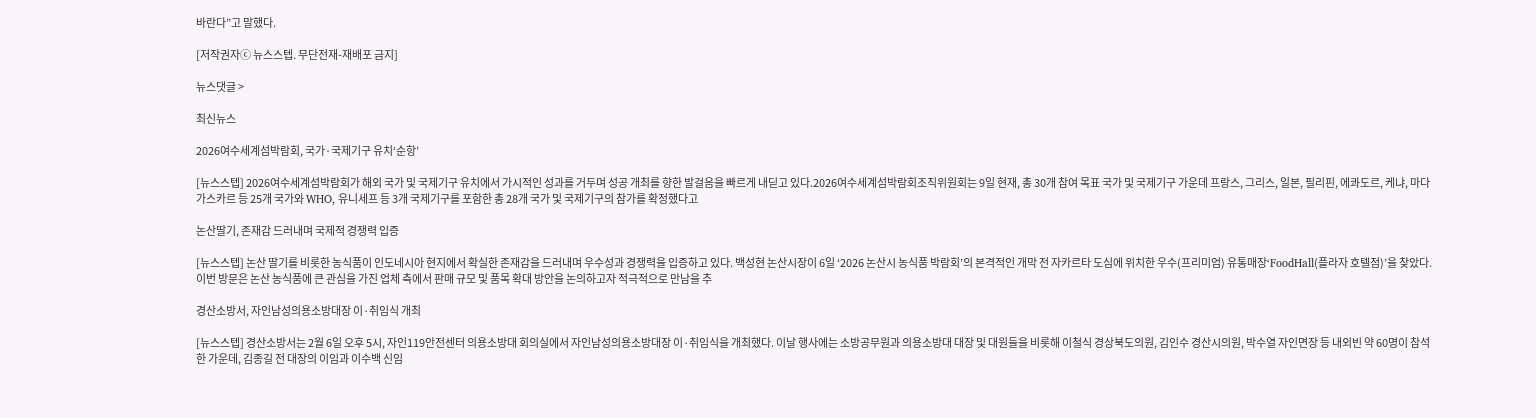바란다”고 말했다.

[저작권자ⓒ 뉴스스텝. 무단전재-재배포 금지]

뉴스댓글 >

최신뉴스

2026여수세계섬박람회, 국가·국제기구 유치‘순항’

[뉴스스텝] 2026여수세계섬박람회가 해외 국가 및 국제기구 유치에서 가시적인 성과를 거두며 성공 개최를 향한 발걸음을 빠르게 내딛고 있다.2026여수세계섬박람회조직위원회는 9일 현재, 총 30개 참여 목표 국가 및 국제기구 가운데 프랑스, 그리스, 일본, 필리핀, 에콰도르, 케냐, 마다가스카르 등 25개 국가와 WHO, 유니세프 등 3개 국제기구를 포함한 총 28개 국가 및 국제기구의 참가를 확정했다고

논산딸기, 존재감 드러내며 국제적 경쟁력 입증

[뉴스스텝] 논산 딸기를 비롯한 농식품이 인도네시아 현지에서 확실한 존재감을 드러내며 우수성과 경쟁력을 입증하고 있다. 백성현 논산시장이 6일 ‘2026 논산시 농식품 박람회’의 본격적인 개막 전 자카르타 도심에 위치한 우수(프리미엄) 유통매장‘FoodHall(플라자 호텔점)’을 찾았다. 이번 방문은 논산 농식품에 큰 관심을 가진 업체 측에서 판매 규모 및 품목 확대 방안을 논의하고자 적극적으로 만남을 추

경산소방서, 자인남성의용소방대장 이·취임식 개최

[뉴스스텝] 경산소방서는 2월 6일 오후 5시, 자인119안전센터 의용소방대 회의실에서 자인남성의용소방대장 이·취임식을 개최했다. 이날 행사에는 소방공무원과 의용소방대 대장 및 대원들을 비롯해 이철식 경상북도의원, 김인수 경산시의원, 박수열 자인면장 등 내외빈 약 60명이 참석한 가운데, 김종길 전 대장의 이임과 이수백 신임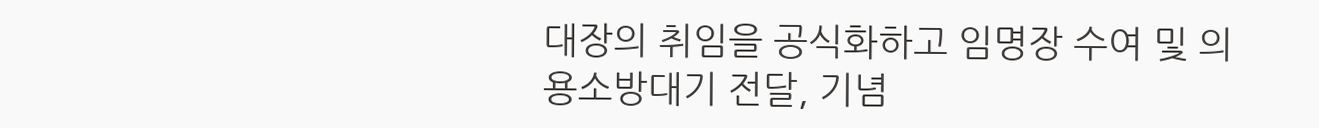대장의 취임을 공식화하고 임명장 수여 및 의용소방대기 전달, 기념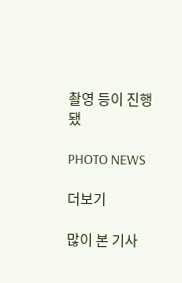촬영 등이 진행됐

PHOTO NEWS

더보기

많이 본 기사